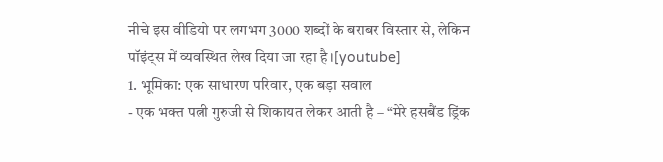नीचे इस वीडियो पर लगभग 3000 शब्दों के बराबर विस्तार से, लेकिन पॉइंट्स में व्यवस्थित लेख दिया जा रहा है।[youtube]
1. भूमिका: एक साधारण परिवार, एक बड़ा सवाल
- एक भक्त पत्नी गुरुजी से शिकायत लेकर आती है – “मेरे हसबैंड ड्रिंक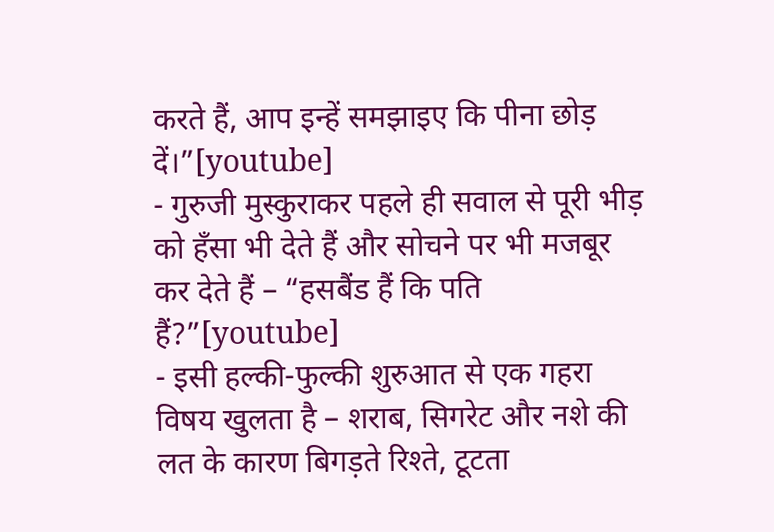करते हैं, आप इन्हें समझाइए कि पीना छोड़ दें।”[youtube]
- गुरुजी मुस्कुराकर पहले ही सवाल से पूरी भीड़ को हँसा भी देते हैं और सोचने पर भी मजबूर कर देते हैं – “हसबैंड हैं कि पति हैं?”[youtube]
- इसी हल्की-फुल्की शुरुआत से एक गहरा विषय खुलता है – शराब, सिगरेट और नशे की लत के कारण बिगड़ते रिश्ते, टूटता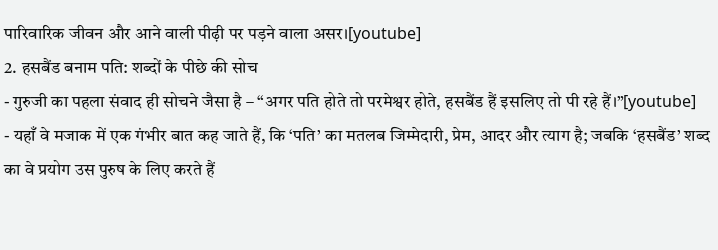पारिवारिक जीवन और आने वाली पीढ़ी पर पड़ने वाला असर।[youtube]
2. हसबैंड बनाम पति: शब्दों के पीछे की सोच
- गुरुजी का पहला संवाद ही सोचने जैसा है – “अगर पति होते तो परमेश्वर होते, हसबैंड हैं इसलिए तो पी रहे हैं।”[youtube]
- यहाँ वे मजाक में एक गंभीर बात कह जाते हैं, कि ‘पति’ का मतलब जिम्मेदारी, प्रेम, आदर और त्याग है; जबकि ‘हसबैंड’ शब्द का वे प्रयोग उस पुरुष के लिए करते हैं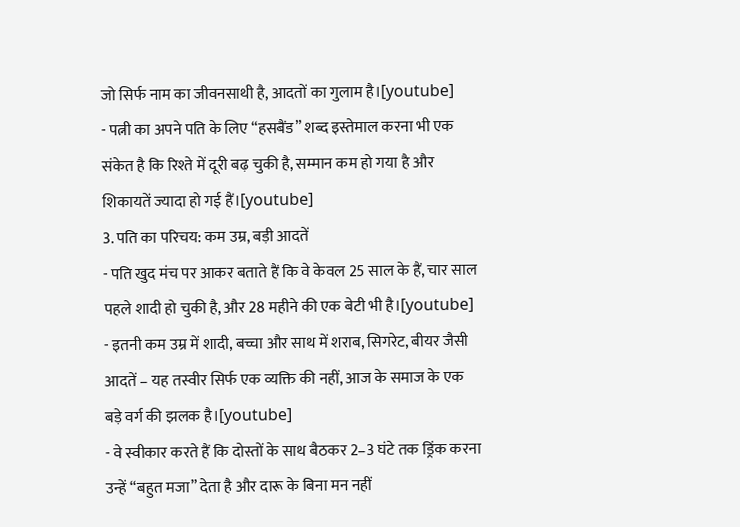जो सिर्फ नाम का जीवनसाथी है, आदतों का गुलाम है।[youtube]
- पत्नी का अपने पति के लिए “हसबैंड” शब्द इस्तेमाल करना भी एक संकेत है कि रिश्ते में दूरी बढ़ चुकी है, सम्मान कम हो गया है और शिकायतें ज्यादा हो गई हैं।[youtube]
3. पति का परिचय: कम उम्र, बड़ी आदतें
- पति खुद मंच पर आकर बताते हैं कि वे केवल 25 साल के हैं, चार साल पहले शादी हो चुकी है, और 28 महीने की एक बेटी भी है।[youtube]
- इतनी कम उम्र में शादी, बच्चा और साथ में शराब, सिगरेट, बीयर जैसी आदतें – यह तस्वीर सिर्फ एक व्यक्ति की नहीं, आज के समाज के एक बड़े वर्ग की झलक है।[youtube]
- वे स्वीकार करते हैं कि दोस्तों के साथ बैठकर 2–3 घंटे तक ड्रिंक करना उन्हें “बहुत मजा” देता है और दारू के बिना मन नहीं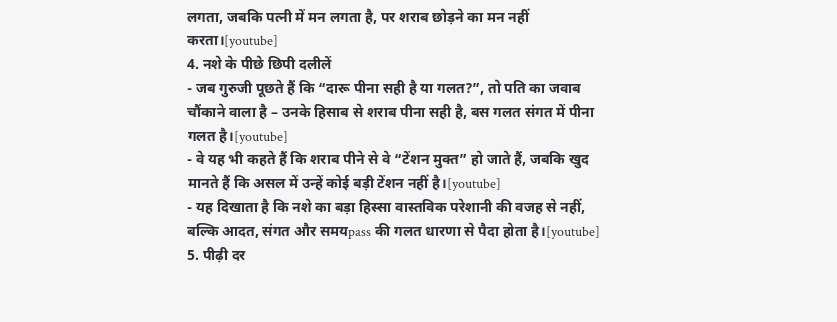लगता, जबकि पत्नी में मन लगता है, पर शराब छोड़ने का मन नहीं करता।[youtube]
4. नशे के पीछे छिपी दलीलें
- जब गुरुजी पूछते हैं कि “दारू पीना सही है या गलत?”, तो पति का जवाब चौंकाने वाला है – उनके हिसाब से शराब पीना सही है, बस गलत संगत में पीना गलत है।[youtube]
- वे यह भी कहते हैं कि शराब पीने से वे “टेंशन मुक्त” हो जाते हैं, जबकि खुद मानते हैं कि असल में उन्हें कोई बड़ी टेंशन नहीं है।[youtube]
- यह दिखाता है कि नशे का बड़ा हिस्सा वास्तविक परेशानी की वजह से नहीं, बल्कि आदत, संगत और समयpass की गलत धारणा से पैदा होता है।[youtube]
5. पीढ़ी दर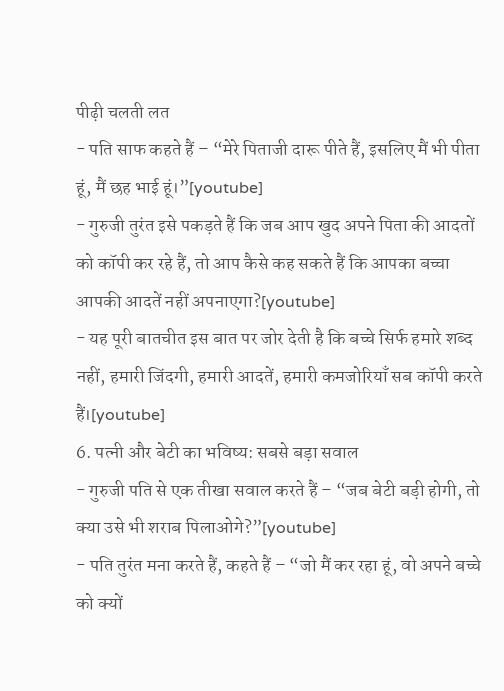पीढ़ी चलती लत
- पति साफ कहते हैं – “मेरे पिताजी दारू पीते हैं, इसलिए मैं भी पीता हूं, मैं छह भाई हूं।”[youtube]
- गुरुजी तुरंत इसे पकड़ते हैं कि जब आप खुद अपने पिता की आदतों को कॉपी कर रहे हैं, तो आप कैसे कह सकते हैं कि आपका बच्चा आपकी आदतें नहीं अपनाएगा?[youtube]
- यह पूरी बातचीत इस बात पर जोर देती है कि बच्चे सिर्फ हमारे शब्द नहीं, हमारी जिंदगी, हमारी आदतें, हमारी कमजोरियाँ सब कॉपी करते हैं।[youtube]
6. पत्नी और बेटी का भविष्य: सबसे बड़ा सवाल
- गुरुजी पति से एक तीखा सवाल करते हैं – “जब बेटी बड़ी होगी, तो क्या उसे भी शराब पिलाओगे?”[youtube]
- पति तुरंत मना करते हैं, कहते हैं – “जो मैं कर रहा हूं, वो अपने बच्चे को क्यों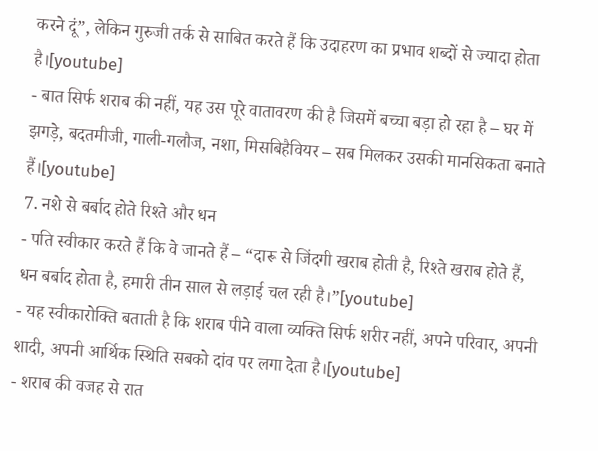करने दूं”, लेकिन गुरुजी तर्क से साबित करते हैं कि उदाहरण का प्रभाव शब्दों से ज्यादा होता है।[youtube]
- बात सिर्फ शराब की नहीं, यह उस पूरे वातावरण की है जिसमें बच्चा बड़ा हो रहा है – घर में झगड़े, बदतमीजी, गाली-गलौज, नशा, मिसबिहैवियर – सब मिलकर उसकी मानसिकता बनाते हैं।[youtube]
7. नशे से बर्बाद होते रिश्ते और धन
- पति स्वीकार करते हैं कि वे जानते हैं – “दारू से जिंदगी खराब होती है, रिश्ते खराब होते हैं, धन बर्बाद होता है, हमारी तीन साल से लड़ाई चल रही है।”[youtube]
- यह स्वीकारोक्ति बताती है कि शराब पीने वाला व्यक्ति सिर्फ शरीर नहीं, अपने परिवार, अपनी शादी, अपनी आर्थिक स्थिति सबको दांव पर लगा देता है।[youtube]
- शराब की वजह से रात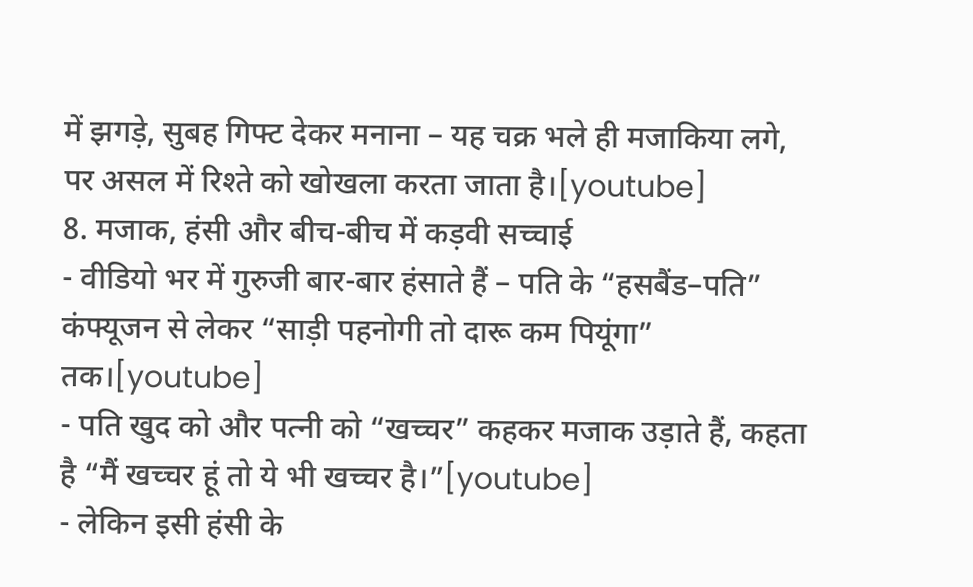में झगड़े, सुबह गिफ्ट देकर मनाना – यह चक्र भले ही मजाकिया लगे, पर असल में रिश्ते को खोखला करता जाता है।[youtube]
8. मजाक, हंसी और बीच-बीच में कड़वी सच्चाई
- वीडियो भर में गुरुजी बार-बार हंसाते हैं – पति के “हसबैंड–पति” कंफ्यूजन से लेकर “साड़ी पहनोगी तो दारू कम पियूंगा” तक।[youtube]
- पति खुद को और पत्नी को “खच्चर” कहकर मजाक उड़ाते हैं, कहता है “मैं खच्चर हूं तो ये भी खच्चर है।”[youtube]
- लेकिन इसी हंसी के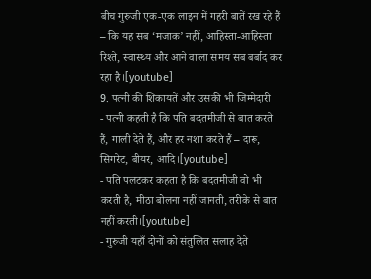बीच गुरुजी एक-एक लाइन में गहरी बातें रख रहे हैं – कि यह सब ‘मजाक’ नहीं, आहिस्ता-आहिस्ता रिश्ते, स्वास्थ्य और आने वाला समय सब बर्बाद कर रहा है।[youtube]
9. पत्नी की शिकायतें और उसकी भी जिम्मेदारी
- पत्नी कहती है कि पति बदतमीजी से बात करते हैं, गाली देते हैं, और हर नशा करते हैं – दारू, सिगरेट, बीयर, आदि।[youtube]
- पति पलटकर कहता है कि बदतमीजी वो भी करती है, मीठा बोलना नहीं जानती, तरीके से बात नहीं करती।[youtube]
- गुरुजी यहाँ दोनों को संतुलित सलाह देते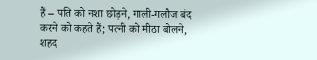हैं – पति को नशा छोड़ने, गाली-गलौज बंद करने को कहते हैं; पत्नी को मीठा बोलने, शहद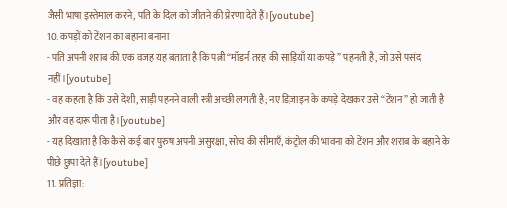जैसी भाषा इस्तेमाल करने, पति के दिल को जीतने की प्रेरणा देते हैं।[youtube]
10. कपड़ों को टेंशन का बहाना बनाना
- पति अपनी शराब की एक वजह यह बताता है कि पत्नी “मॉडर्न तरह की साड़ियाँ या कपड़े” पहनती है, जो उसे पसंद नहीं।[youtube]
- वह कहता है कि उसे देशी, साड़ी पहनने वाली स्त्री अच्छी लगती है; नए डिज़ाइन के कपड़े देखकर उसे “टेंशन” हो जाती है और वह दारू पीता है।[youtube]
- यह दिखाता है कि कैसे कई बार पुरुष अपनी असुरक्षा, सोच की सीमाएँ, कंट्रोल की भावना को टेंशन और शराब के बहाने के पीछे छुपा देते हैं।[youtube]
11. प्रतिज्ञा: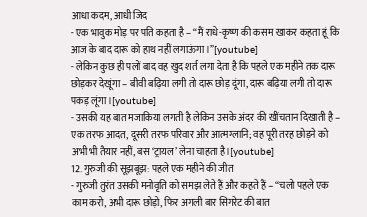आधा कदम, आधी जिद
- एक भावुक मोड़ पर पति कहता है – “मैं राधे-कृष्ण की कसम खाकर कहता हूं कि आज के बाद दारू को हाथ नहीं लगाऊंगा।”[youtube]
- लेकिन कुछ ही पलों बाद वह खुद शर्त लगा देता है कि पहले एक महीने तक दारू छोड़कर देखूंगा – बीवी बढ़िया लगी तो दारू छोड़ दूंगा, दारू बढ़िया लगी तो दारू पकड़ लूंगा।[youtube]
- उसकी यह बात मजाकिया लगती है लेकिन उसके अंदर की खींचतान दिखाती है – एक तरफ आदत, दूसरी तरफ परिवार और आत्मग्लानि; वह पूरी तरह छोड़ने को अभी भी तैयार नहीं, बस ‘ट्रायल’ लेना चाहता है।[youtube]
12. गुरुजी की सूझबूझ: पहले एक महीने की जीत
- गुरुजी तुरंत उसकी मनोवृति को समझ लेते हैं और कहते हैं – “चलो पहले एक काम करो, अभी दारू छोड़ो, फिर अगली बार सिगरेट की बात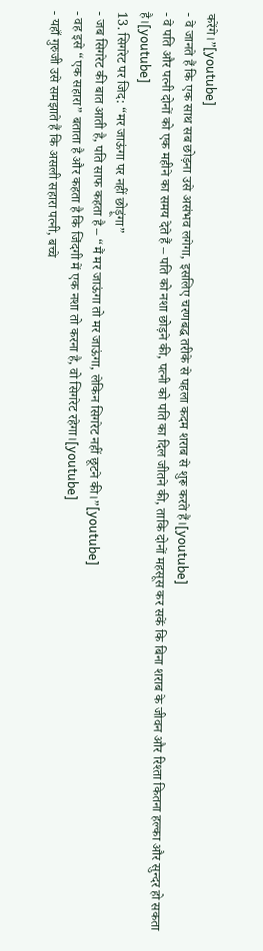करेंगे।”[youtube]
- वे जानते हैं कि एक साथ सब छोड़ना उसे असंभव लगेगा, इसलिए चरणबद्ध तरीके से पहला कदम शराब से शुरू करते हैं।[youtube]
- वे पति और पत्नी दोनों को एक महीने का समय देते हैं – पति को नशा छोड़ने की, पत्नी को पति का दिल जीतने की, ताकि दोनों महसूस कर सकें कि बिना शराब के जीवन और रिश्ता कितना हल्का और सुन्दर हो सकता है।[youtube]
13. सिगरेट पर जिद: “मर जाऊंगा पर नहीं छोड़ूंगा”
- जब सिगरेट की बात आती है, पति साफ कहता है – “मैं मर जाऊंगा तो मर जाऊंगा, लेकिन सिगरेट नहीं छूटने की।”[youtube]
- वह इसे “एक सहारा” बताता है और कहता है कि जिंदगी में एक नशा तो करना है, वो सिगरेट रहेगा।[youtube]
- यहाँ गुरुजी उसे समझाते हैं कि असली सहारा पत्नी, बच्चे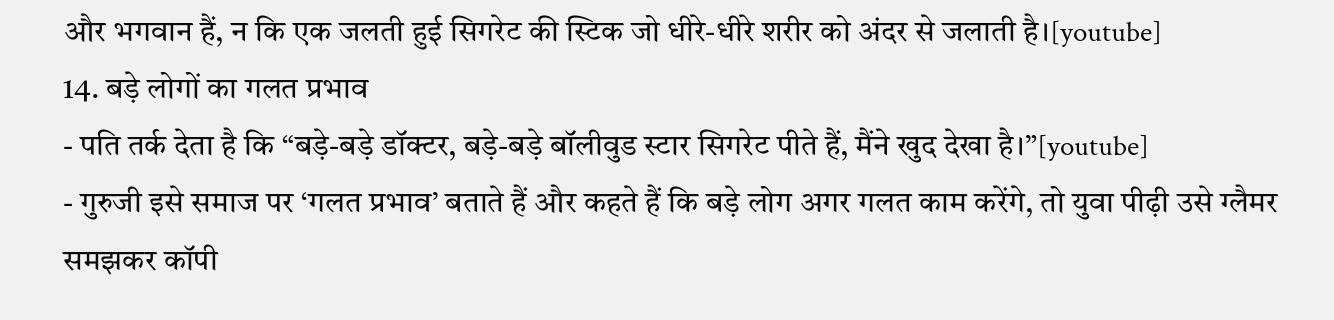और भगवान हैं, न कि एक जलती हुई सिगरेट की स्टिक जो धीरे-धीरे शरीर को अंदर से जलाती है।[youtube]
14. बड़े लोगों का गलत प्रभाव
- पति तर्क देता है कि “बड़े-बड़े डॉक्टर, बड़े-बड़े बॉलीवुड स्टार सिगरेट पीते हैं, मैंने खुद देखा है।”[youtube]
- गुरुजी इसे समाज पर ‘गलत प्रभाव’ बताते हैं और कहते हैं कि बड़े लोग अगर गलत काम करेंगे, तो युवा पीढ़ी उसे ग्लैमर समझकर कॉपी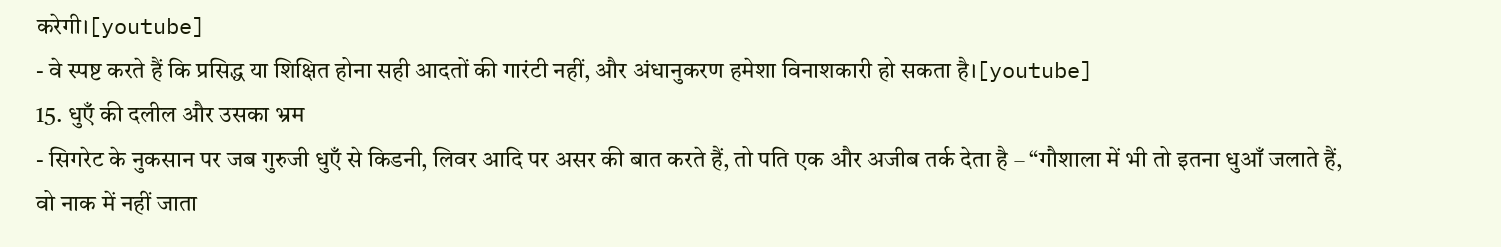करेगी।[youtube]
- वे स्पष्ट करते हैं कि प्रसिद्ध या शिक्षित होना सही आदतों की गारंटी नहीं, और अंधानुकरण हमेशा विनाशकारी हो सकता है।[youtube]
15. धुएँ की दलील और उसका भ्रम
- सिगरेट के नुकसान पर जब गुरुजी धुएँ से किडनी, लिवर आदि पर असर की बात करते हैं, तो पति एक और अजीब तर्क देता है – “गौशाला में भी तो इतना धुआँ जलाते हैं, वो नाक में नहीं जाता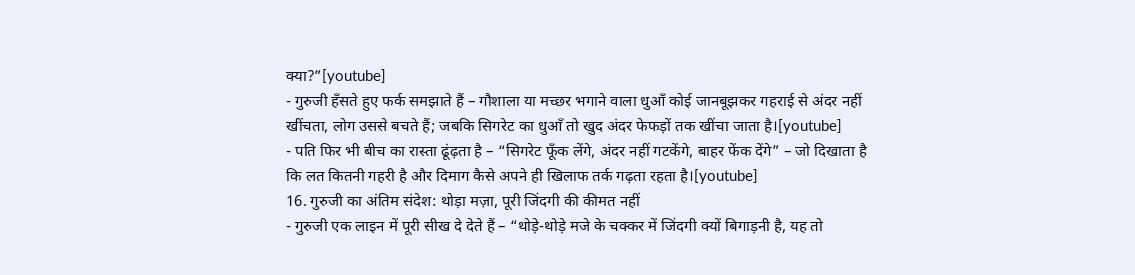क्या?”[youtube]
- गुरुजी हँसते हुए फर्क समझाते हैं – गौशाला या मच्छर भगाने वाला धुआँ कोई जानबूझकर गहराई से अंदर नहीं खींचता, लोग उससे बचते हैं; जबकि सिगरेट का धुआँ तो खुद अंदर फेफड़ों तक खींचा जाता है।[youtube]
- पति फिर भी बीच का रास्ता ढूंढ़ता है – “सिगरेट फूँक लेंगे, अंदर नहीं गटकेंगे, बाहर फेंक देंगे” – जो दिखाता है कि लत कितनी गहरी है और दिमाग कैसे अपने ही खिलाफ तर्क गढ़ता रहता है।[youtube]
16. गुरुजी का अंतिम संदेश: थोड़ा मज़ा, पूरी जिंदगी की कीमत नहीं
- गुरुजी एक लाइन में पूरी सीख दे देते हैं – “थोड़े-थोड़े मजे के चक्कर में जिंदगी क्यों बिगाड़नी है, यह तो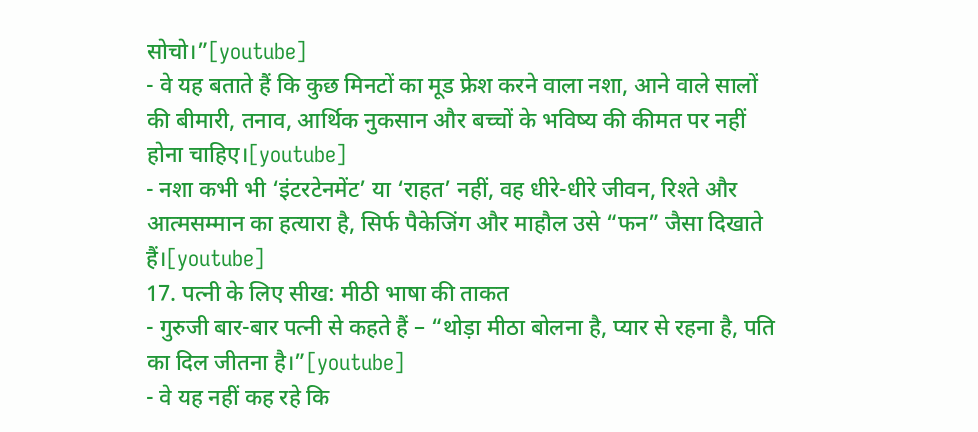सोचो।”[youtube]
- वे यह बताते हैं कि कुछ मिनटों का मूड फ्रेश करने वाला नशा, आने वाले सालों की बीमारी, तनाव, आर्थिक नुकसान और बच्चों के भविष्य की कीमत पर नहीं होना चाहिए।[youtube]
- नशा कभी भी ‘इंटरटेनमेंट’ या ‘राहत’ नहीं, वह धीरे-धीरे जीवन, रिश्ते और आत्मसम्मान का हत्यारा है, सिर्फ पैकेजिंग और माहौल उसे “फन” जैसा दिखाते हैं।[youtube]
17. पत्नी के लिए सीख: मीठी भाषा की ताकत
- गुरुजी बार-बार पत्नी से कहते हैं – “थोड़ा मीठा बोलना है, प्यार से रहना है, पति का दिल जीतना है।”[youtube]
- वे यह नहीं कह रहे कि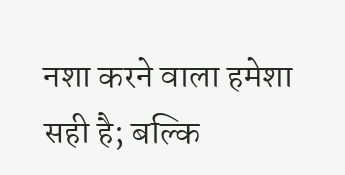नशा करने वाला हमेशा सही है; बल्कि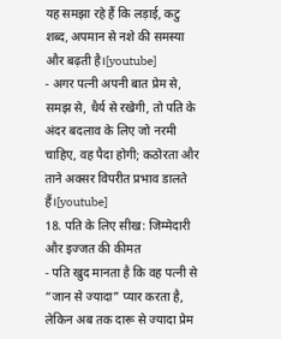यह समझा रहे हैं कि लड़ाई, कटु शब्द, अपमान से नशे की समस्या और बढ़ती है।[youtube]
- अगर पत्नी अपनी बात प्रेम से, समझ से, धैर्य से रखेगी, तो पति के अंदर बदलाव के लिए जो नरमी चाहिए, वह पैदा होगी; कठोरता और ताने अक्सर विपरीत प्रभाव डालते हैं।[youtube]
18. पति के लिए सीख: जिम्मेदारी और इज्जत की कीमत
- पति खुद मानता है कि वह पत्नी से “जान से ज्यादा” प्यार करता है, लेकिन अब तक दारू से ज्यादा प्रेम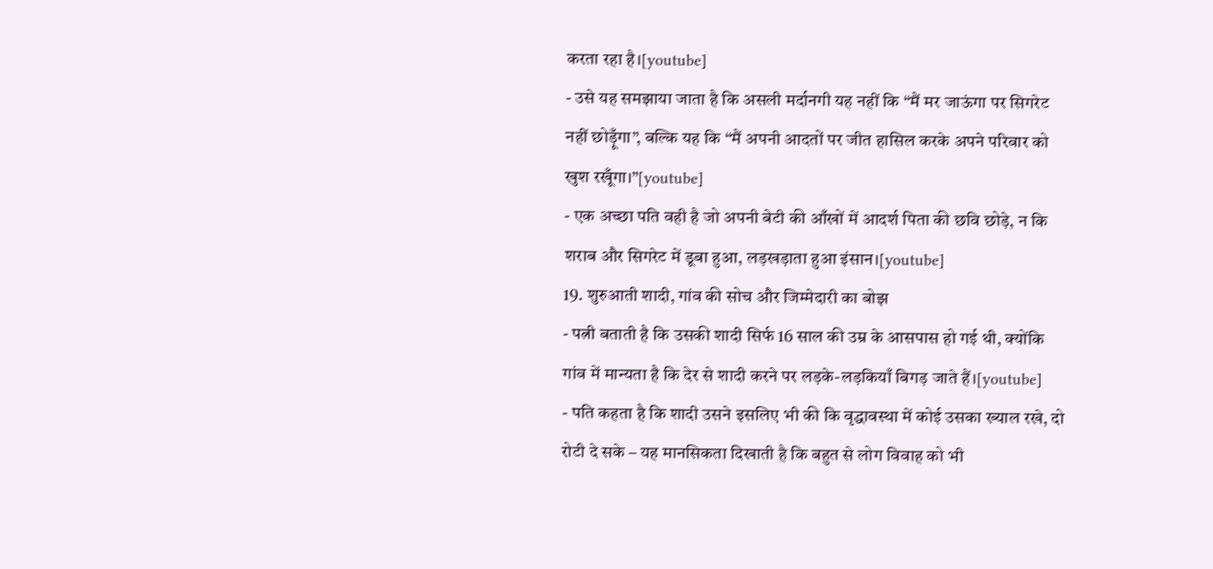करता रहा है।[youtube]
- उसे यह समझाया जाता है कि असली मर्दानगी यह नहीं कि “मैं मर जाऊंगा पर सिगरेट नहीं छोड़ूँगा”, बल्कि यह कि “मैं अपनी आदतों पर जीत हासिल करके अपने परिवार को खुश रखूँगा।”[youtube]
- एक अच्छा पति वही है जो अपनी बेटी की आँखों में आदर्श पिता की छवि छोड़े, न कि शराब और सिगरेट में डूबा हुआ, लड़खड़ाता हुआ इंसान।[youtube]
19. शुरुआती शादी, गांव की सोच और जिम्मेदारी का बोझ
- पत्नी बताती है कि उसकी शादी सिर्फ 16 साल की उम्र के आसपास हो गई थी, क्योंकि गांव में मान्यता है कि देर से शादी करने पर लड़के-लड़कियाँ बिगड़ जाते हैं।[youtube]
- पति कहता है कि शादी उसने इसलिए भी की कि वृद्धावस्था में कोई उसका ख्याल रखे, दो रोटी दे सके – यह मानसिकता दिखाती है कि बहुत से लोग विवाह को भी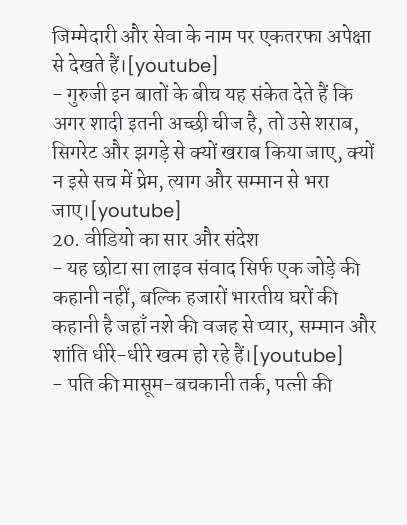जिम्मेदारी और सेवा के नाम पर एकतरफा अपेक्षा से देखते हैं।[youtube]
- गुरुजी इन बातों के बीच यह संकेत देते हैं कि अगर शादी इतनी अच्छी चीज है, तो उसे शराब, सिगरेट और झगड़े से क्यों खराब किया जाए, क्यों न इसे सच में प्रेम, त्याग और सम्मान से भरा जाए।[youtube]
20. वीडियो का सार और संदेश
- यह छोटा सा लाइव संवाद सिर्फ एक जोड़े की कहानी नहीं, बल्कि हजारों भारतीय घरों की कहानी है जहाँ नशे की वजह से प्यार, सम्मान और शांति धीरे-धीरे खत्म हो रहे हैं।[youtube]
- पति की मासूम-बचकानी तर्क, पत्नी की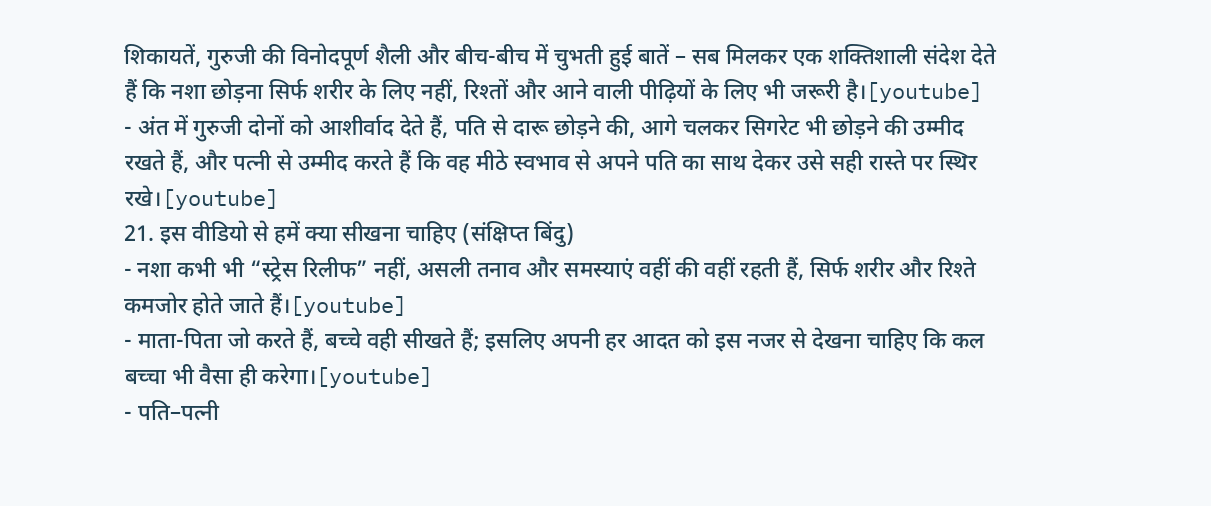शिकायतें, गुरुजी की विनोदपूर्ण शैली और बीच-बीच में चुभती हुई बातें – सब मिलकर एक शक्तिशाली संदेश देते हैं कि नशा छोड़ना सिर्फ शरीर के लिए नहीं, रिश्तों और आने वाली पीढ़ियों के लिए भी जरूरी है।[youtube]
- अंत में गुरुजी दोनों को आशीर्वाद देते हैं, पति से दारू छोड़ने की, आगे चलकर सिगरेट भी छोड़ने की उम्मीद रखते हैं, और पत्नी से उम्मीद करते हैं कि वह मीठे स्वभाव से अपने पति का साथ देकर उसे सही रास्ते पर स्थिर रखे।[youtube]
21. इस वीडियो से हमें क्या सीखना चाहिए (संक्षिप्त बिंदु)
- नशा कभी भी “स्ट्रेस रिलीफ” नहीं, असली तनाव और समस्याएं वहीं की वहीं रहती हैं, सिर्फ शरीर और रिश्ते कमजोर होते जाते हैं।[youtube]
- माता-पिता जो करते हैं, बच्चे वही सीखते हैं; इसलिए अपनी हर आदत को इस नजर से देखना चाहिए कि कल बच्चा भी वैसा ही करेगा।[youtube]
- पति–पत्नी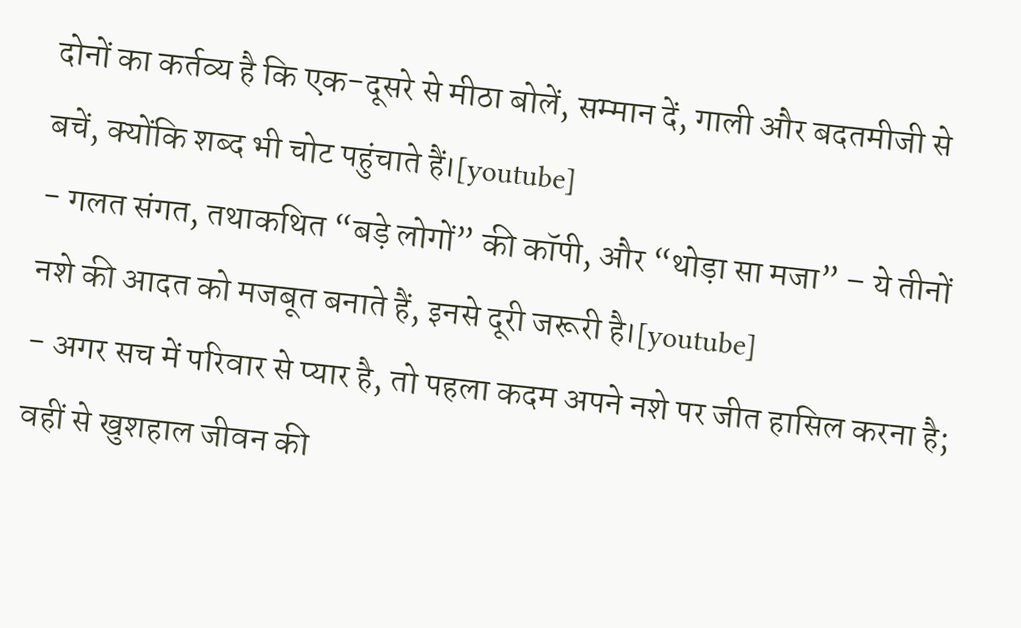दोनों का कर्तव्य है कि एक-दूसरे से मीठा बोलें, सम्मान दें, गाली और बदतमीजी से बचें, क्योंकि शब्द भी चोट पहुंचाते हैं।[youtube]
- गलत संगत, तथाकथित “बड़े लोगों” की कॉपी, और “थोड़ा सा मजा” – ये तीनों नशे की आदत को मजबूत बनाते हैं, इनसे दूरी जरूरी है।[youtube]
- अगर सच में परिवार से प्यार है, तो पहला कदम अपने नशे पर जीत हासिल करना है; वहीं से खुशहाल जीवन की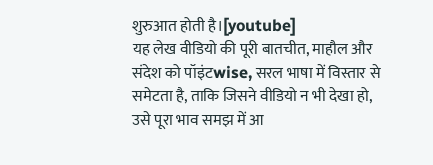शुरुआत होती है।[youtube]
यह लेख वीडियो की पूरी बातचीत, माहौल और संदेश को पॉइंटwise, सरल भाषा में विस्तार से समेटता है, ताकि जिसने वीडियो न भी देखा हो, उसे पूरा भाव समझ में आ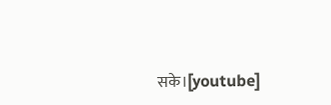सके।[youtube]